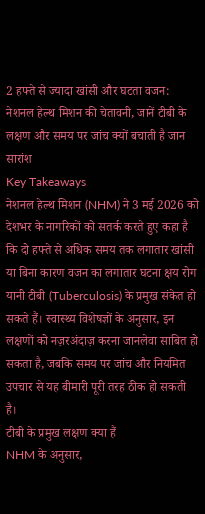2 हफ्ते से ज्यादा खांसी और घटता वजन: नेशनल हेल्थ मिशन की चेतावनी, जानें टीबी के लक्षण और समय पर जांच क्यों बचाती है जान
सारांश
Key Takeaways
नेशनल हेल्थ मिशन (NHM) ने 3 मई 2026 को देशभर के नागरिकों को सतर्क करते हुए कहा है कि दो हफ्ते से अधिक समय तक लगातार खांसी या बिना कारण वजन का लगातार घटना क्षय रोग यानी टीबी (Tuberculosis) के प्रमुख संकेत हो सकते हैं। स्वास्थ्य विशेषज्ञों के अनुसार, इन लक्षणों को नज़रअंदाज़ करना जानलेवा साबित हो सकता है, जबकि समय पर जांच और नियमित उपचार से यह बीमारी पूरी तरह ठीक हो सकती है।
टीबी के प्रमुख लक्षण क्या हैं
NHM के अनुसार,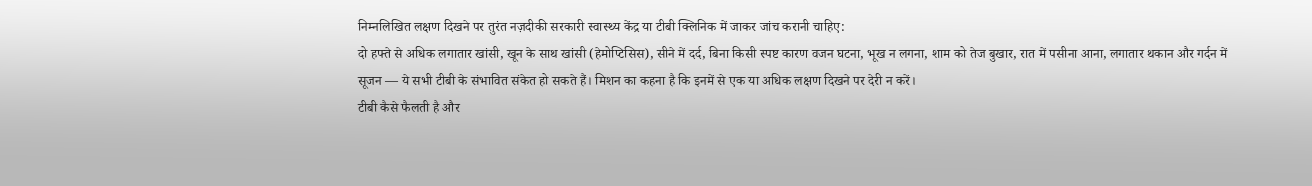निम्नलिखित लक्षण दिखने पर तुरंत नज़दीकी सरकारी स्वास्थ्य केंद्र या टीबी क्लिनिक में जाकर जांच करानी चाहिए:
दो हफ्ते से अधिक लगातार खांसी, खून के साथ खांसी (हेमोप्टिसिस), सीने में दर्द, बिना किसी स्पष्ट कारण वजन घटना, भूख न लगना, शाम को तेज बुखार, रात में पसीना आना, लगातार थकान और गर्दन में सूजन — ये सभी टीबी के संभावित संकेत हो सकते हैं। मिशन का कहना है कि इनमें से एक या अधिक लक्षण दिखने पर देरी न करें।
टीबी कैसे फैलती है और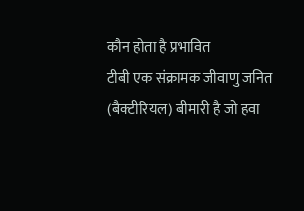कौन होता है प्रभावित
टीबी एक संक्रामक जीवाणु जनित (बैक्टीरियल) बीमारी है जो हवा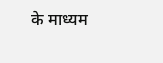के माध्यम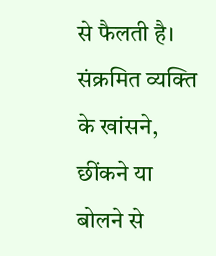से फैलती है। संक्रमित व्यक्ति के खांसने, छींकने या बोलने से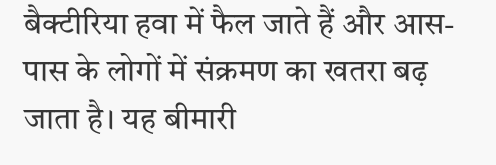बैक्टीरिया हवा में फैल जाते हैं और आस-पास के लोगों में संक्रमण का खतरा बढ़ जाता है। यह बीमारी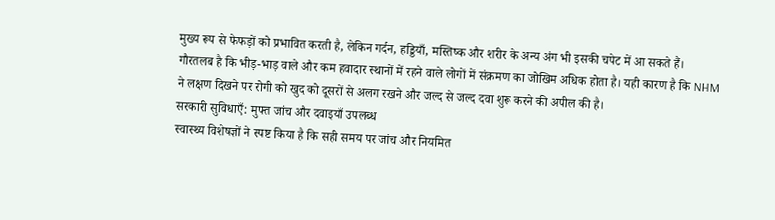मुख्य रूप से फेफड़ों को प्रभावित करती है, लेकिन गर्दन, हड्डियाँ, मस्तिष्क और शरीर के अन्य अंग भी इसकी चपेट में आ सकते हैं।
गौरतलब है कि भीड़-भाड़ वाले और कम हवादार स्थानों में रहने वाले लोगों में संक्रमण का जोखिम अधिक होता है। यही कारण है कि NHM ने लक्षण दिखने पर रोगी को खुद को दूसरों से अलग रखने और जल्द से जल्द दवा शुरू करने की अपील की है।
सरकारी सुविधाएँ: मुफ्त जांच और दवाइयाँ उपलब्ध
स्वास्थ्य विशेषज्ञों ने स्पष्ट किया है कि सही समय पर जांच और नियमित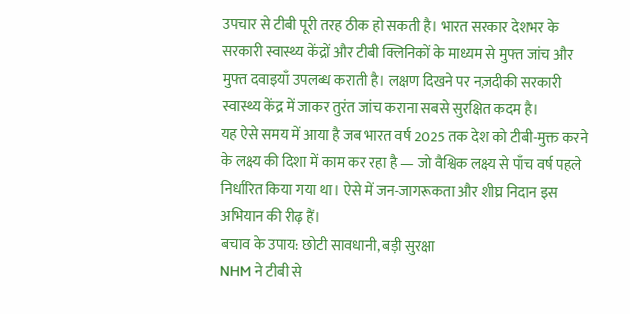उपचार से टीबी पूरी तरह ठीक हो सकती है। भारत सरकार देशभर के सरकारी स्वास्थ्य केंद्रों और टीबी क्लिनिकों के माध्यम से मुफ्त जांच और मुफ्त दवाइयाँ उपलब्ध कराती है। लक्षण दिखने पर नज़दीकी सरकारी स्वास्थ्य केंद्र में जाकर तुरंत जांच कराना सबसे सुरक्षित कदम है।
यह ऐसे समय में आया है जब भारत वर्ष 2025 तक देश को टीबी-मुक्त करने के लक्ष्य की दिशा में काम कर रहा है — जो वैश्विक लक्ष्य से पाँच वर्ष पहले निर्धारित किया गया था। ऐसे में जन-जागरूकता और शीघ्र निदान इस अभियान की रीढ़ हैं।
बचाव के उपाय: छोटी सावधानी, बड़ी सुरक्षा
NHM ने टीबी से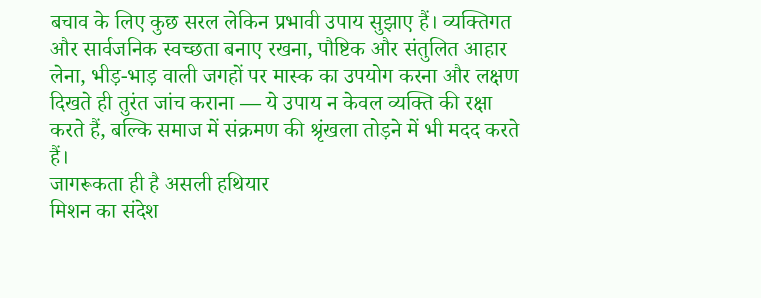बचाव के लिए कुछ सरल लेकिन प्रभावी उपाय सुझाए हैं। व्यक्तिगत और सार्वजनिक स्वच्छता बनाए रखना, पौष्टिक और संतुलित आहार लेना, भीड़-भाड़ वाली जगहों पर मास्क का उपयोग करना और लक्षण दिखते ही तुरंत जांच कराना — ये उपाय न केवल व्यक्ति की रक्षा करते हैं, बल्कि समाज में संक्रमण की श्रृंखला तोड़ने में भी मदद करते हैं।
जागरूकता ही है असली हथियार
मिशन का संदेश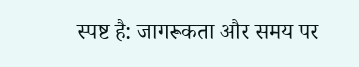स्पष्ट है: जागरूकता और समय पर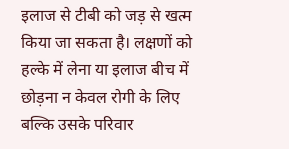इलाज से टीबी को जड़ से खत्म किया जा सकता है। लक्षणों को हल्के में लेना या इलाज बीच में छोड़ना न केवल रोगी के लिए बल्कि उसके परिवार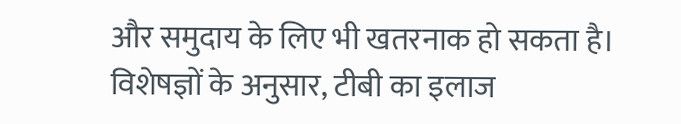और समुदाय के लिए भी खतरनाक हो सकता है। विशेषज्ञों के अनुसार, टीबी का इलाज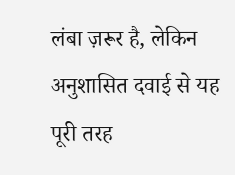लंबा ज़रूर है, लेकिन अनुशासित दवाई से यह पूरी तरह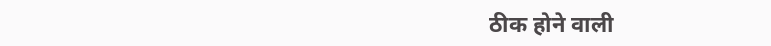ठीक होने वाली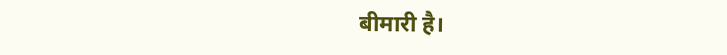बीमारी है।